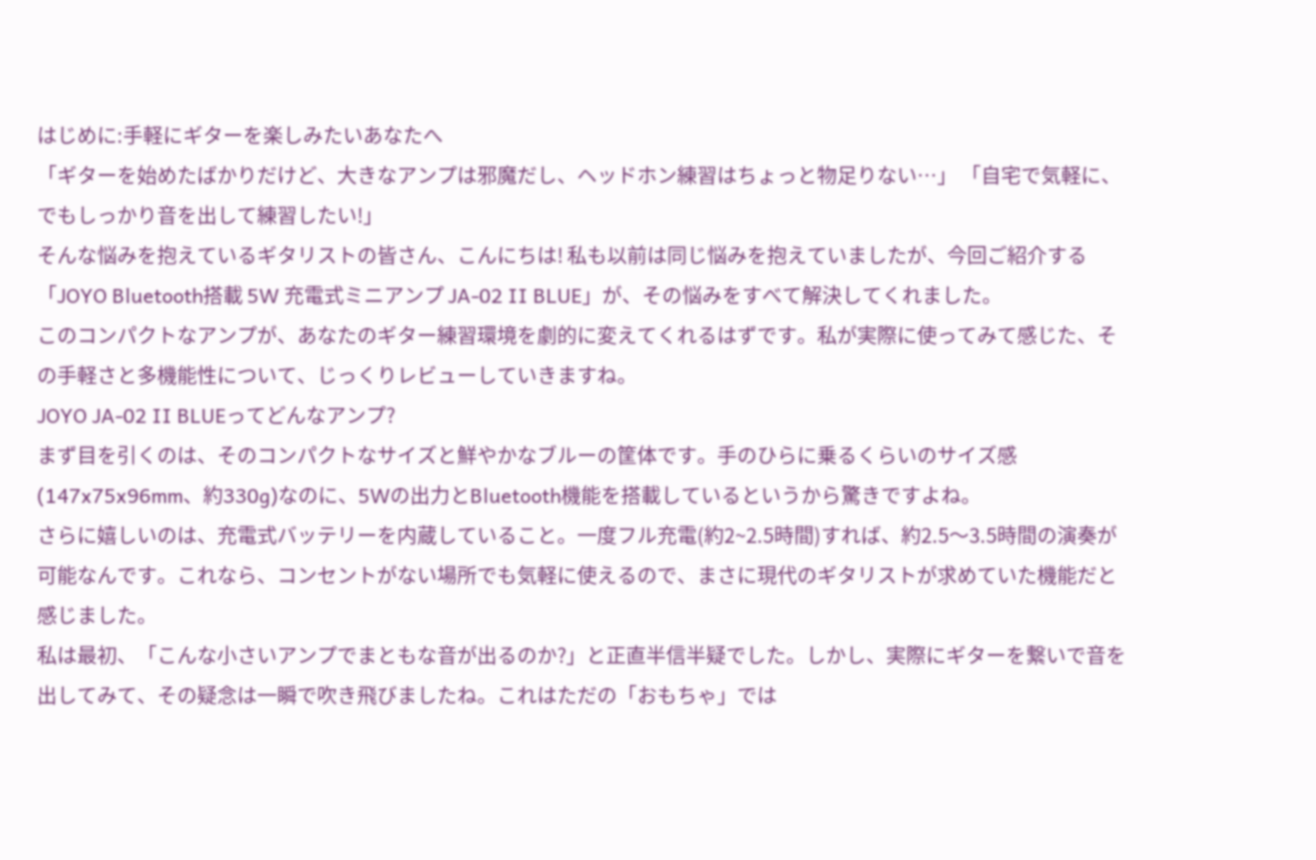はじめに:手軽にギターを楽しみたいあなたへ
「ギターを始めたばかりだけど、大きなアンプは邪魔だし、ヘッドホン練習はちょっと物足りない…」 「自宅で気軽に、でもしっかり音を出して練習したい!」
そんな悩みを抱えているギタリストの皆さん、こんにちは! 私も以前は同じ悩みを抱えていましたが、今回ご紹介する「JOYO Bluetooth搭載 5W 充電式ミニアンプ JA-02 II BLUE」が、その悩みをすべて解決してくれました。
このコンパクトなアンプが、あなたのギター練習環境を劇的に変えてくれるはずです。私が実際に使ってみて感じた、その手軽さと多機能性について、じっくりレビューしていきますね。
JOYO JA-02 II BLUEってどんなアンプ?
まず目を引くのは、そのコンパクトなサイズと鮮やかなブルーの筐体です。手のひらに乗るくらいのサイズ感(147x75x96mm、約330g)なのに、5Wの出力とBluetooth機能を搭載しているというから驚きですよね。
さらに嬉しいのは、充電式バッテリーを内蔵していること。一度フル充電(約2~2.5時間)すれば、約2.5〜3.5時間の演奏が可能なんです。これなら、コンセントがない場所でも気軽に使えるので、まさに現代のギタリストが求めていた機能だと感じました。
私は最初、「こんな小さいアンプでまともな音が出るのか?」と正直半信半疑でした。しかし、実際にギターを繋いで音を出してみて、その疑念は一瞬で吹き飛びましたね。これはただの「おもちゃ」では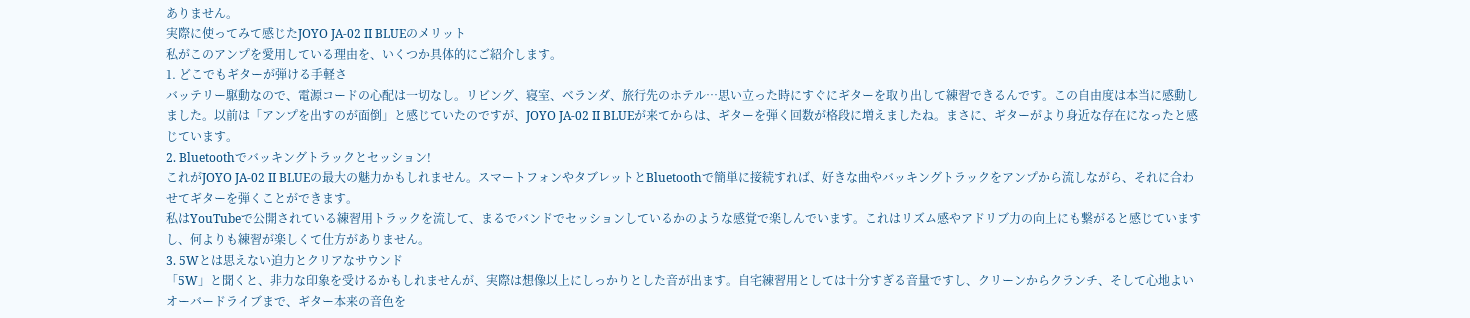ありません。
実際に使ってみて感じたJOYO JA-02 II BLUEのメリット
私がこのアンプを愛用している理由を、いくつか具体的にご紹介します。
1. どこでもギターが弾ける手軽さ
バッテリー駆動なので、電源コードの心配は一切なし。リビング、寝室、ベランダ、旅行先のホテル…思い立った時にすぐにギターを取り出して練習できるんです。この自由度は本当に感動しました。以前は「アンプを出すのが面倒」と感じていたのですが、JOYO JA-02 II BLUEが来てからは、ギターを弾く回数が格段に増えましたね。まさに、ギターがより身近な存在になったと感じています。
2. Bluetoothでバッキングトラックとセッション!
これがJOYO JA-02 II BLUEの最大の魅力かもしれません。スマートフォンやタブレットとBluetoothで簡単に接続すれば、好きな曲やバッキングトラックをアンプから流しながら、それに合わせてギターを弾くことができます。
私はYouTubeで公開されている練習用トラックを流して、まるでバンドでセッションしているかのような感覚で楽しんでいます。これはリズム感やアドリブ力の向上にも繋がると感じていますし、何よりも練習が楽しくて仕方がありません。
3. 5Wとは思えない迫力とクリアなサウンド
「5W」と聞くと、非力な印象を受けるかもしれませんが、実際は想像以上にしっかりとした音が出ます。自宅練習用としては十分すぎる音量ですし、クリーンからクランチ、そして心地よいオーバードライブまで、ギター本来の音色を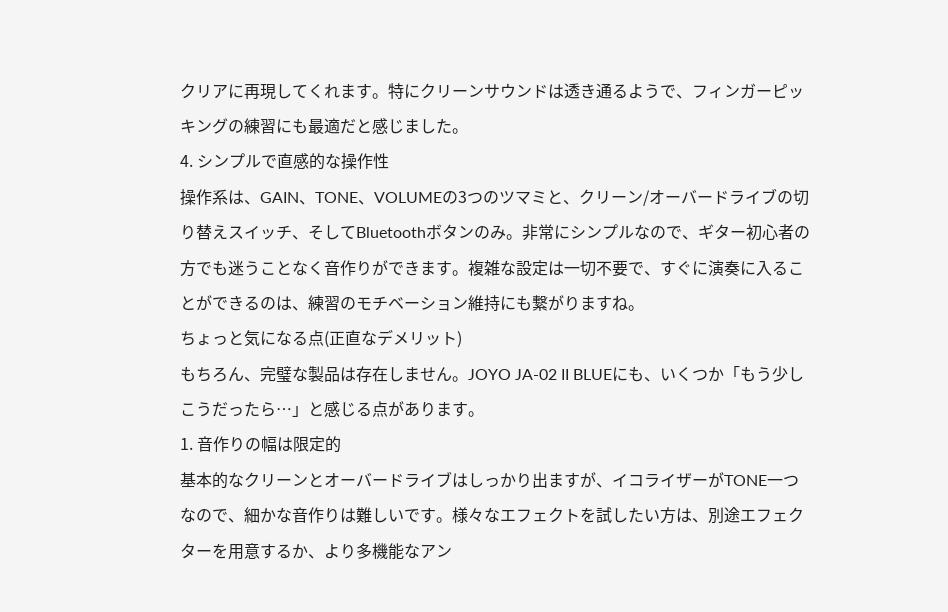クリアに再現してくれます。特にクリーンサウンドは透き通るようで、フィンガーピッキングの練習にも最適だと感じました。
4. シンプルで直感的な操作性
操作系は、GAIN、TONE、VOLUMEの3つのツマミと、クリーン/オーバードライブの切り替えスイッチ、そしてBluetoothボタンのみ。非常にシンプルなので、ギター初心者の方でも迷うことなく音作りができます。複雑な設定は一切不要で、すぐに演奏に入ることができるのは、練習のモチベーション維持にも繋がりますね。
ちょっと気になる点(正直なデメリット)
もちろん、完璧な製品は存在しません。JOYO JA-02 II BLUEにも、いくつか「もう少しこうだったら…」と感じる点があります。
1. 音作りの幅は限定的
基本的なクリーンとオーバードライブはしっかり出ますが、イコライザーがTONE一つなので、細かな音作りは難しいです。様々なエフェクトを試したい方は、別途エフェクターを用意するか、より多機能なアン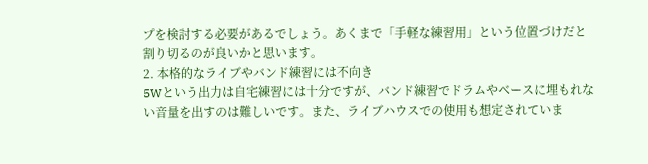プを検討する必要があるでしょう。あくまで「手軽な練習用」という位置づけだと割り切るのが良いかと思います。
2. 本格的なライブやバンド練習には不向き
5Wという出力は自宅練習には十分ですが、バンド練習でドラムやベースに埋もれない音量を出すのは難しいです。また、ライブハウスでの使用も想定されていま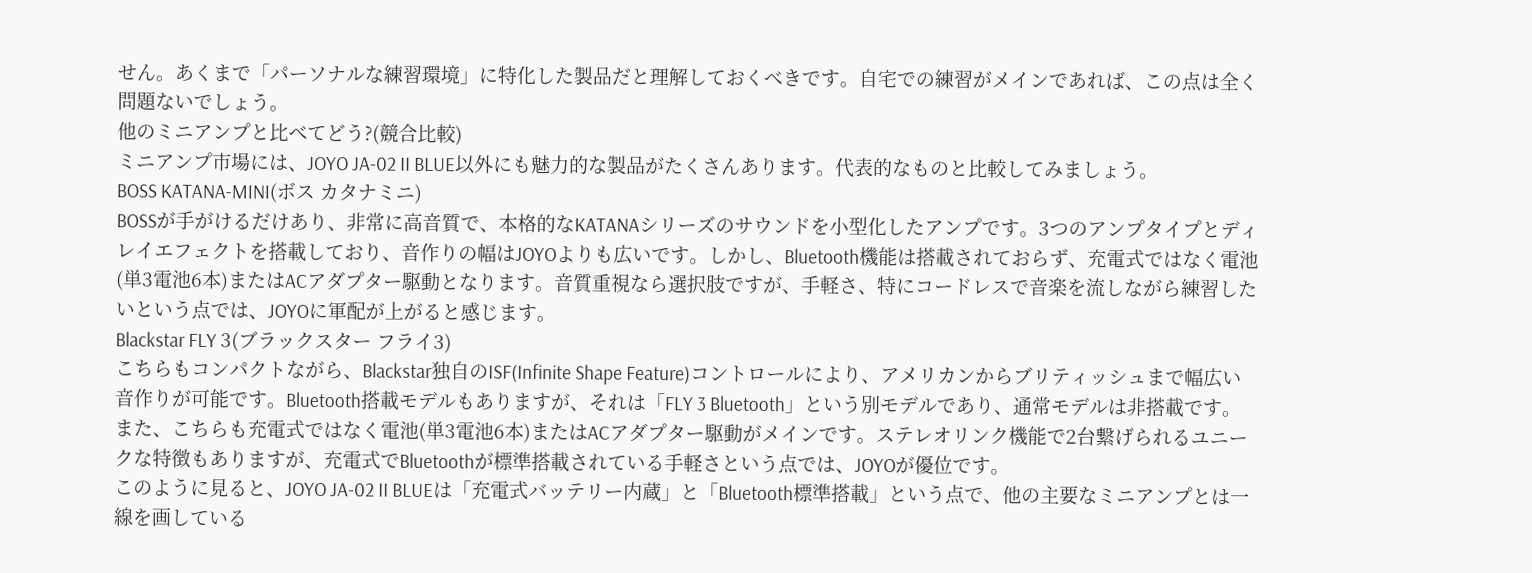せん。あくまで「パーソナルな練習環境」に特化した製品だと理解しておくべきです。自宅での練習がメインであれば、この点は全く問題ないでしょう。
他のミニアンプと比べてどう?(競合比較)
ミニアンプ市場には、JOYO JA-02 II BLUE以外にも魅力的な製品がたくさんあります。代表的なものと比較してみましょう。
BOSS KATANA-MINI(ボス カタナミニ)
BOSSが手がけるだけあり、非常に高音質で、本格的なKATANAシリーズのサウンドを小型化したアンプです。3つのアンプタイプとディレイエフェクトを搭載しており、音作りの幅はJOYOよりも広いです。しかし、Bluetooth機能は搭載されておらず、充電式ではなく電池(単3電池6本)またはACアダプター駆動となります。音質重視なら選択肢ですが、手軽さ、特にコードレスで音楽を流しながら練習したいという点では、JOYOに軍配が上がると感じます。
Blackstar FLY 3(ブラックスター フライ3)
こちらもコンパクトながら、Blackstar独自のISF(Infinite Shape Feature)コントロールにより、アメリカンからブリティッシュまで幅広い音作りが可能です。Bluetooth搭載モデルもありますが、それは「FLY 3 Bluetooth」という別モデルであり、通常モデルは非搭載です。また、こちらも充電式ではなく電池(単3電池6本)またはACアダプター駆動がメインです。ステレオリンク機能で2台繋げられるユニークな特徴もありますが、充電式でBluetoothが標準搭載されている手軽さという点では、JOYOが優位です。
このように見ると、JOYO JA-02 II BLUEは「充電式バッテリー内蔵」と「Bluetooth標準搭載」という点で、他の主要なミニアンプとは一線を画している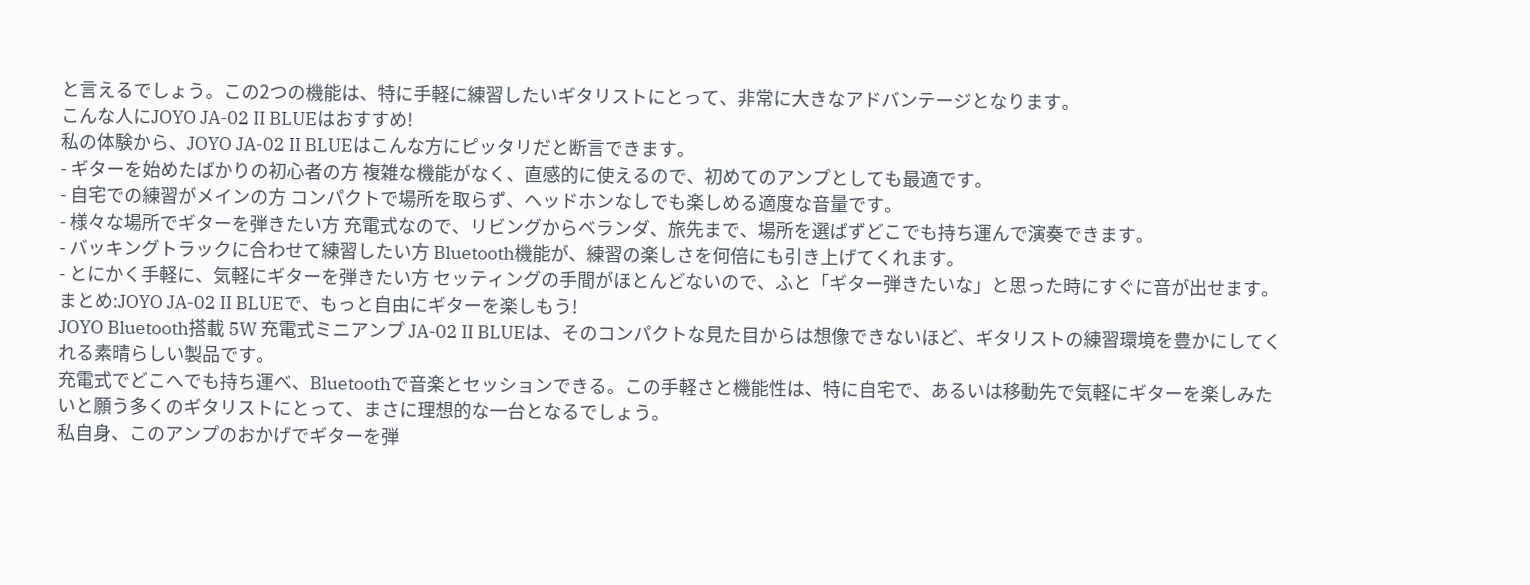と言えるでしょう。この2つの機能は、特に手軽に練習したいギタリストにとって、非常に大きなアドバンテージとなります。
こんな人にJOYO JA-02 II BLUEはおすすめ!
私の体験から、JOYO JA-02 II BLUEはこんな方にピッタリだと断言できます。
- ギターを始めたばかりの初心者の方 複雑な機能がなく、直感的に使えるので、初めてのアンプとしても最適です。
- 自宅での練習がメインの方 コンパクトで場所を取らず、ヘッドホンなしでも楽しめる適度な音量です。
- 様々な場所でギターを弾きたい方 充電式なので、リビングからベランダ、旅先まで、場所を選ばずどこでも持ち運んで演奏できます。
- バッキングトラックに合わせて練習したい方 Bluetooth機能が、練習の楽しさを何倍にも引き上げてくれます。
- とにかく手軽に、気軽にギターを弾きたい方 セッティングの手間がほとんどないので、ふと「ギター弾きたいな」と思った時にすぐに音が出せます。
まとめ:JOYO JA-02 II BLUEで、もっと自由にギターを楽しもう!
JOYO Bluetooth搭載 5W 充電式ミニアンプ JA-02 II BLUEは、そのコンパクトな見た目からは想像できないほど、ギタリストの練習環境を豊かにしてくれる素晴らしい製品です。
充電式でどこへでも持ち運べ、Bluetoothで音楽とセッションできる。この手軽さと機能性は、特に自宅で、あるいは移動先で気軽にギターを楽しみたいと願う多くのギタリストにとって、まさに理想的な一台となるでしょう。
私自身、このアンプのおかげでギターを弾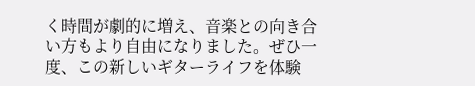く時間が劇的に増え、音楽との向き合い方もより自由になりました。ぜひ一度、この新しいギターライフを体験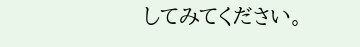してみてください。